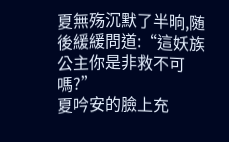夏無殇沉默了半晌,随後緩緩問道:“這妖族公主你是非救不可嗎?”
夏吟安的臉上充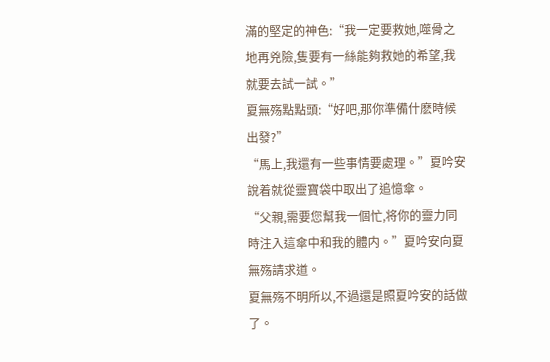滿的堅定的神色:“我一定要救她,噬骨之地再兇險,隻要有一絲能夠救她的希望,我就要去試一試。”
夏無殇點點頭:“好吧,那你準備什麽時候出發?”
“馬上,我還有一些事情要處理。”夏吟安說着就從靈寶袋中取出了追憶傘。
“父親,需要您幫我一個忙,将你的靈力同時注入這傘中和我的體内。”夏吟安向夏無殇請求道。
夏無殇不明所以,不過還是照夏吟安的話做了。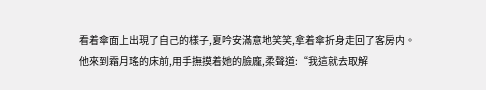看着傘面上出現了自己的樣子,夏吟安滿意地笑笑,拿着傘折身走回了客房内。
他來到霜月瑤的床前,用手撫摸着她的臉龐,柔聲道:“我這就去取解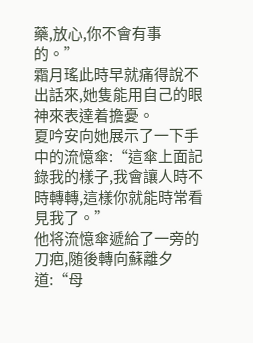藥,放心,你不會有事的。”
霜月瑤此時早就痛得說不出話來,她隻能用自己的眼神來表達着擔憂。
夏吟安向她展示了一下手中的流憶傘:“這傘上面記錄我的樣子,我會讓人時不時轉轉,這樣你就能時常看見我了。”
他将流憶傘遞給了一旁的刀疤,随後轉向蘇離夕道:“母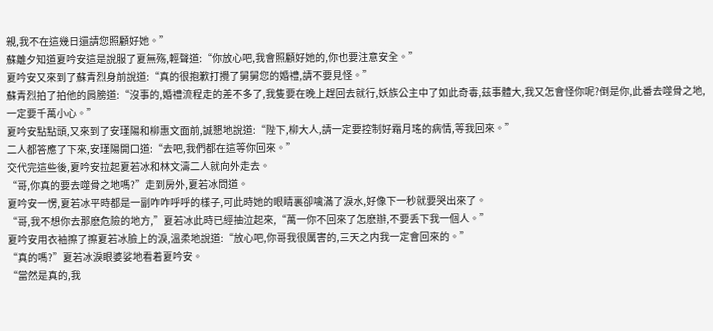親,我不在這幾日還請您照顧好她。”
蘇離夕知道夏吟安這是說服了夏無殇,輕聲道:“你放心吧,我會照顧好她的,你也要注意安全。”
夏吟安又來到了蘇青烈身前說道:“真的很抱歉打攪了舅舅您的婚禮,請不要見怪。”
蘇青烈拍了拍他的肩膀道:“沒事的,婚禮流程走的差不多了,我隻要在晚上趕回去就行,妖族公主中了如此奇毒,茲事體大,我又怎會怪你呢?倒是你,此番去噬骨之地,一定要千萬小心。”
夏吟安點點頭,又來到了安瑾陽和柳惠文面前,誠懇地說道:“陛下,柳大人,請一定要控制好霜月瑤的病情,等我回來。”
二人都答應了下來,安瑾陽開口道:“去吧,我們都在這等你回來。”
交代完這些後,夏吟安拉起夏若冰和林文濤二人就向外走去。
“哥,你真的要去噬骨之地嗎?”走到房外,夏若冰問道。
夏吟安一愣,夏若冰平時都是一副咋咋呼呼的樣子,可此時她的眼睛裏卻噙滿了淚水,好像下一秒就要哭出來了。
“哥,我不想你去那麽危險的地方,”夏若冰此時已經抽泣起來,“萬一你不回來了怎麽辦,不要丢下我一個人。”
夏吟安用衣袖擦了擦夏若冰臉上的淚,溫柔地說道:“放心吧,你哥我很厲害的,三天之内我一定會回來的。”
“真的嗎?”夏若冰淚眼婆娑地看着夏吟安。
“當然是真的,我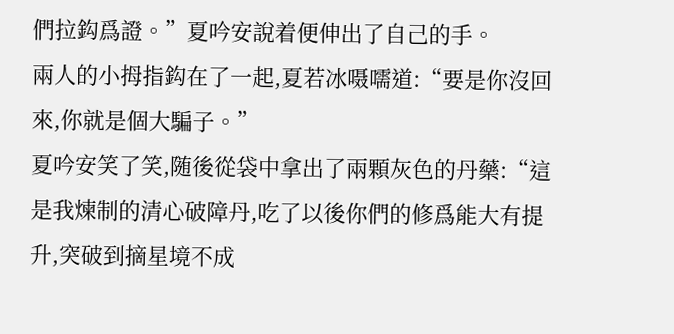們拉鈎爲證。”夏吟安說着便伸出了自己的手。
兩人的小拇指鈎在了一起,夏若冰嗫嚅道:“要是你沒回來,你就是個大騙子。”
夏吟安笑了笑,随後從袋中拿出了兩顆灰色的丹藥:“這是我煉制的清心破障丹,吃了以後你們的修爲能大有提升,突破到摘星境不成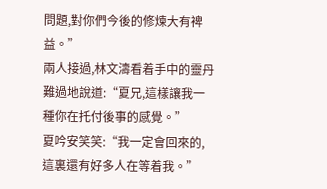問題,對你們今後的修煉大有裨益。”
兩人接過,林文濤看着手中的靈丹難過地說道:“夏兄,這樣讓我一種你在托付後事的感覺。”
夏吟安笑笑:“我一定會回來的,這裏還有好多人在等着我。”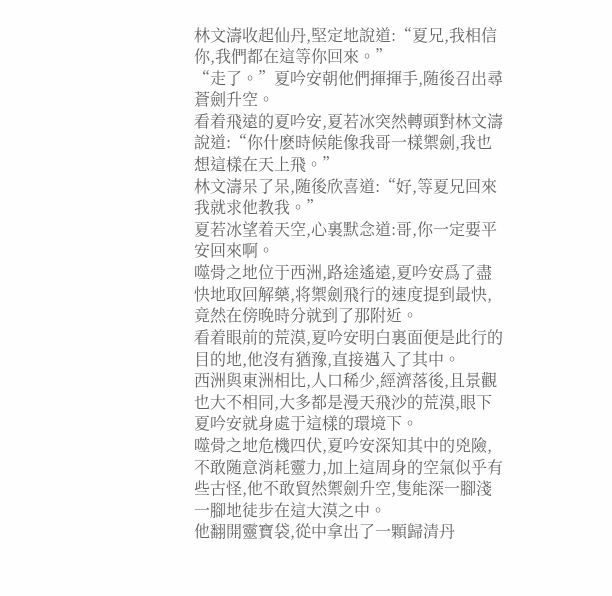林文濤收起仙丹,堅定地說道:“夏兄,我相信你,我們都在這等你回來。”
“走了。”夏吟安朝他們揮揮手,随後召出尋蒼劍升空。
看着飛遠的夏吟安,夏若冰突然轉頭對林文濤說道:“你什麽時候能像我哥一樣禦劍,我也想這樣在天上飛。”
林文濤呆了呆,随後欣喜道:“好,等夏兄回來我就求他教我。”
夏若冰望着天空,心裏默念道:哥,你一定要平安回來啊。
噬骨之地位于西洲,路途遙遠,夏吟安爲了盡快地取回解藥,将禦劍飛行的速度提到最快,竟然在傍晚時分就到了那附近。
看着眼前的荒漠,夏吟安明白裏面便是此行的目的地,他沒有猶豫,直接邁入了其中。
西洲與東洲相比,人口稀少,經濟落後,且景觀也大不相同,大多都是漫天飛沙的荒漠,眼下夏吟安就身處于這樣的環境下。
噬骨之地危機四伏,夏吟安深知其中的兇險,不敢随意消耗靈力,加上這周身的空氣似乎有些古怪,他不敢貿然禦劍升空,隻能深一腳淺一腳地徒步在這大漠之中。
他翻開靈寶袋,從中拿出了一顆歸清丹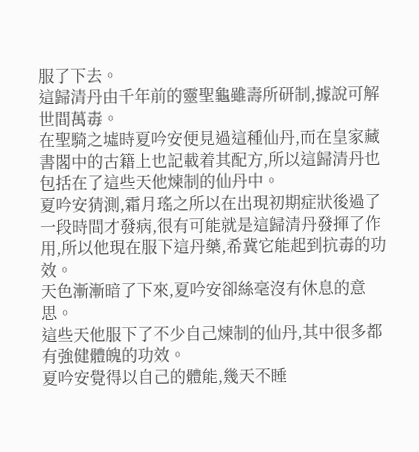服了下去。
這歸清丹由千年前的靈聖龜雖壽所研制,據說可解世間萬毒。
在聖騎之墟時夏吟安便見過這種仙丹,而在皇家藏書閣中的古籍上也記載着其配方,所以這歸清丹也包括在了這些天他煉制的仙丹中。
夏吟安猜測,霜月瑤之所以在出現初期症狀後過了一段時間才發病,很有可能就是這歸清丹發揮了作用,所以他現在服下這丹藥,希冀它能起到抗毒的功效。
天色漸漸暗了下來,夏吟安卻絲毫沒有休息的意思。
這些天他服下了不少自己煉制的仙丹,其中很多都有強健體魄的功效。
夏吟安覺得以自己的體能,幾天不睡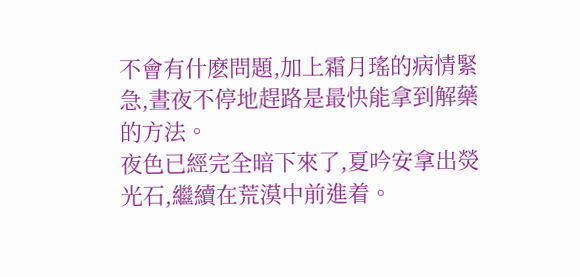不會有什麽問題,加上霜月瑤的病情緊急,晝夜不停地趕路是最快能拿到解藥的方法。
夜色已經完全暗下來了,夏吟安拿出熒光石,繼續在荒漠中前進着。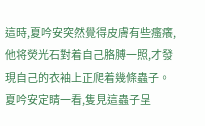這時,夏吟安突然覺得皮膚有些瘙癢,他将熒光石對着自己胳膊一照,才發現自己的衣袖上正爬着幾條蟲子。
夏吟安定睛一看,隻見這蟲子呈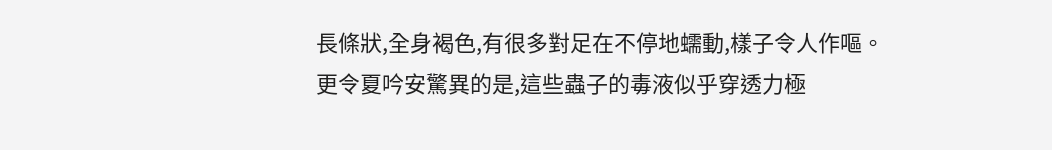長條狀,全身褐色,有很多對足在不停地蠕動,樣子令人作嘔。
更令夏吟安驚異的是,這些蟲子的毒液似乎穿透力極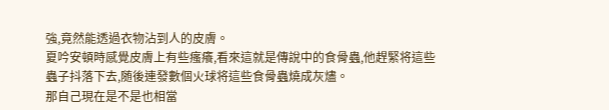強,竟然能透過衣物沾到人的皮膚。
夏吟安頓時感覺皮膚上有些瘙癢,看來這就是傳說中的食骨蟲,他趕緊将這些蟲子抖落下去,随後連發數個火球将這些食骨蟲燒成灰燼。
那自己現在是不是也相當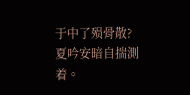于中了殒骨散?夏吟安暗自揣測着。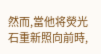然而,當他将熒光石重新照向前時,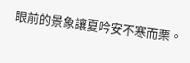眼前的景象讓夏吟安不寒而栗。